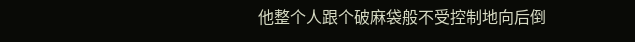他整个人跟个破麻袋般不受控制地向后倒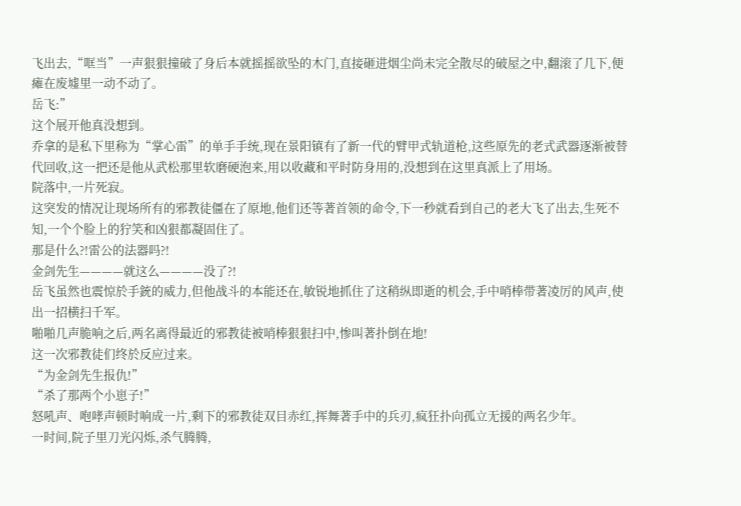飞出去,“哐当”一声狠狠撞破了身后本就摇摇欲坠的木门,直接砸进烟尘尚未完全散尽的破屋之中,翻滚了几下,便瘫在废墟里一动不动了。
岳飞:”
这个展开他真没想到。
乔拿的是私下里称为“掌心雷”的单手手统,现在景阳镇有了新一代的臂甲式轨道枪,这些原先的老式武器逐渐被替代回收,这一把还是他从武松那里软磨硬泡来,用以收藏和平时防身用的,没想到在这里真派上了用场。
院落中,一片死寂。
这突发的情况让现场所有的邪教徒僵在了原地,他们还等著首领的命令,下一秒就看到自己的老大飞了出去,生死不知,一个个脸上的狞笑和凶狠都凝固住了。
那是什么?!雷公的法器吗?!
金剑先生————就这么————没了?!
岳飞虽然也震惊於手銃的威力,但他战斗的本能还在,敏锐地抓住了这稍纵即逝的机会,手中哨棒带著凌厉的风声,使出一招横扫千军。
啪啪几声脆响之后,两名离得最近的邪教徒被哨棒狠狠扫中,惨叫著扑倒在地!
这一次邪教徒们终於反应过来。
“为金剑先生报仇!”
“杀了那两个小崽子!”
怒吼声、咆哮声顿时响成一片,剩下的邪教徒双目赤红,挥舞著手中的兵刃,疯狂扑向孤立无援的两名少年。
一时间,院子里刀光闪烁,杀气腾腾,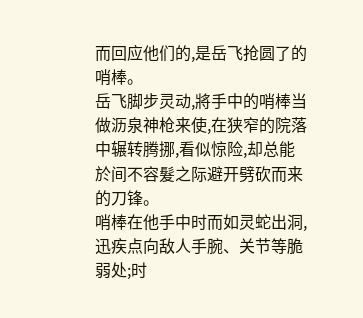而回应他们的,是岳飞抢圆了的哨棒。
岳飞脚步灵动,將手中的哨棒当做沥泉神枪来使,在狭窄的院落中辗转腾挪,看似惊险,却总能於间不容髮之际避开劈砍而来的刀锋。
哨棒在他手中时而如灵蛇出洞,迅疾点向敌人手腕、关节等脆弱处;时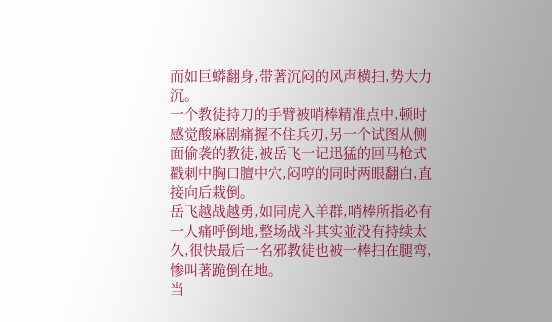而如巨蟒翻身,带著沉闷的风声横扫,势大力沉。
一个教徒持刀的手臂被哨棒精准点中,顿时感觉酸麻剧痛握不住兵刃,另一个试图从侧面偷袭的教徒,被岳飞一记迅猛的回马枪式戳刺中胸口膻中穴,闷哼的同时两眼翻白,直接向后栽倒。
岳飞越战越勇,如同虎入羊群,哨棒所指必有一人痛呼倒地,整场战斗其实並没有持续太久,很快最后一名邪教徒也被一棒扫在腿弯,惨叫著跪倒在地。
当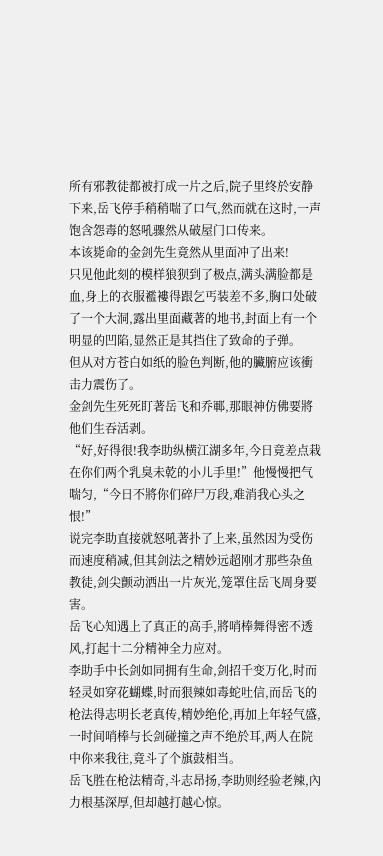所有邪教徒都被打成一片之后,院子里终於安静下来,岳飞停手稍稍喘了口气,然而就在这时,一声饱含怨毒的怒吼骤然从破屋门口传来。
本该毙命的金剑先生竟然从里面冲了出来!
只见他此刻的模样狼狈到了极点,满头满脸都是血,身上的衣服襤褸得跟乞丐装差不多,胸口处破了一个大洞,露出里面藏著的地书,封面上有一个明显的凹陷,显然正是其挡住了致命的子弹。
但从对方苍白如纸的脸色判断,他的臟腑应该衝击力震伤了。
金剑先生死死盯著岳飞和乔鄆,那眼神仿佛要將他们生吞活剥。
“好,好得很!我李助纵横江湖多年,今日竟差点栽在你们两个乳臭未乾的小儿手里!”他慢慢把气喘匀,“今日不將你们碎尸万段,难消我心头之恨!”
说完李助直接就怒吼著扑了上来,虽然因为受伤而速度稍减,但其剑法之精妙远超刚才那些杂鱼教徒,剑尖颤动洒出一片灰光,笼罩住岳飞周身要害。
岳飞心知遇上了真正的高手,將哨棒舞得密不透风,打起十二分精神全力应对。
李助手中长剑如同拥有生命,剑招千变万化,时而轻灵如穿花蝴蝶,时而狠辣如毒蛇吐信,而岳飞的枪法得志明长老真传,精妙绝伦,再加上年轻气盛,一时间哨棒与长剑碰撞之声不绝於耳,两人在院中你来我往,竟斗了个旗鼓相当。
岳飞胜在枪法精奇,斗志昂扬,李助则经验老辣,內力根基深厚,但却越打越心惊。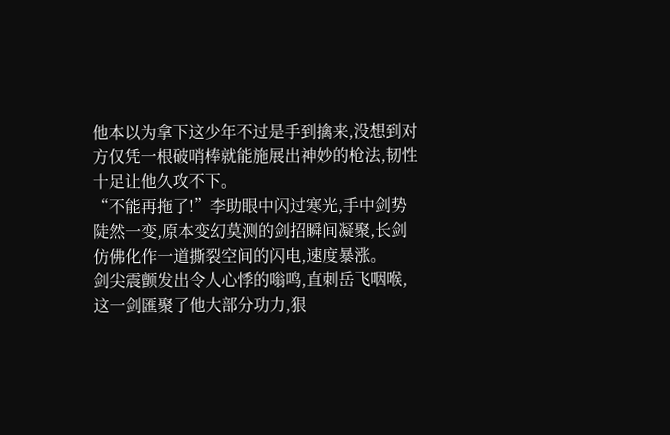他本以为拿下这少年不过是手到擒来,没想到对方仅凭一根破哨棒就能施展出神妙的枪法,韧性十足让他久攻不下。
“不能再拖了!”李助眼中闪过寒光,手中剑势陡然一变,原本变幻莫测的剑招瞬间凝聚,长剑仿佛化作一道撕裂空间的闪电,速度暴涨。
剑尖震颤发出令人心悸的嗡鸣,直刺岳飞咽喉,这一剑匯聚了他大部分功力,狠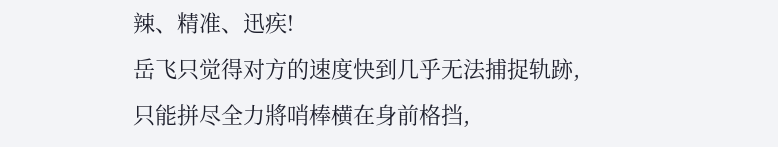辣、精准、迅疾!
岳飞只觉得对方的速度快到几乎无法捕捉轨跡,只能拼尽全力將哨棒横在身前格挡,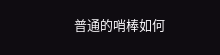普通的哨棒如何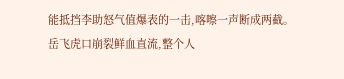能抵挡李助怒气值爆表的一击,喀嚓一声断成两截。
岳飞虎口崩裂鲜血直流,整个人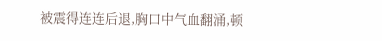被震得连连后退,胸口中气血翻涌,顿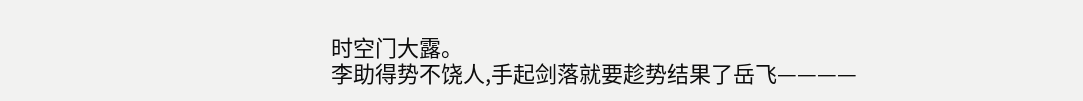时空门大露。
李助得势不饶人,手起剑落就要趁势结果了岳飞————